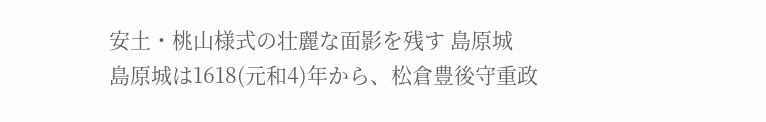安土・桃山様式の壮麗な面影を残す 島原城
島原城は1618(元和4)年から、松倉豊後守重政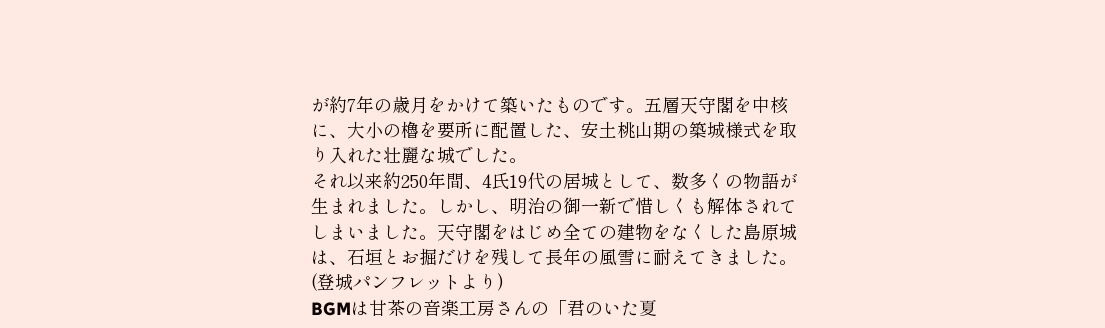が約7年の歳月をかけて築いたものです。五層天守閣を中核に、大小の櫓を要所に配置した、安土桃山期の築城様式を取り入れた壮麗な城でした。
それ以来約250年間、4氏19代の居城として、数多くの物語が生まれました。しかし、明治の御一新で惜しくも解体されてしまいました。天守閣をはじめ全ての建物をなくした島原城は、石垣とお掘だけを残して長年の風雪に耐えてきました。(登城パンフレットより)
BGMは甘茶の音楽工房さんの「君のいた夏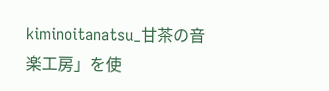kiminoitanatsu_甘茶の音楽工房」を使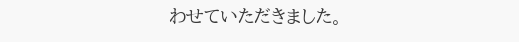わせていただきました。